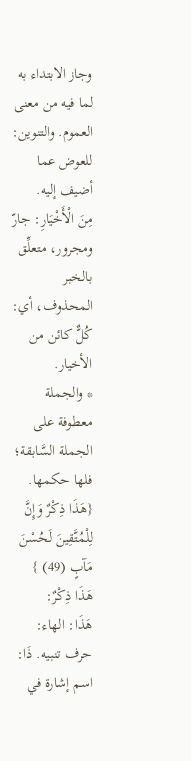وجاز الابتداء به لما فيه من معنى العموم. والتنوين: للعوض عما أضيف إليه.
مِنَ الْأَخْيَارِ: جارّ ومجرور، متعلِّق بالخبر المحذوف، أي: كُلٌّ كائن من الأخيار.
* والجملة معطوفة على الجملة السَّابقة؛ فلها حكمها.
{هَذَا ذِكْرٌ وَإِنَّ لِلْمُتَّقِينَ لَحُسْنَ مَآبٍ (49) }
هَذَا ذِكْرٌ:
هَذَا: الهاء: حرف تنبيه. ذَا: اسم إشارة في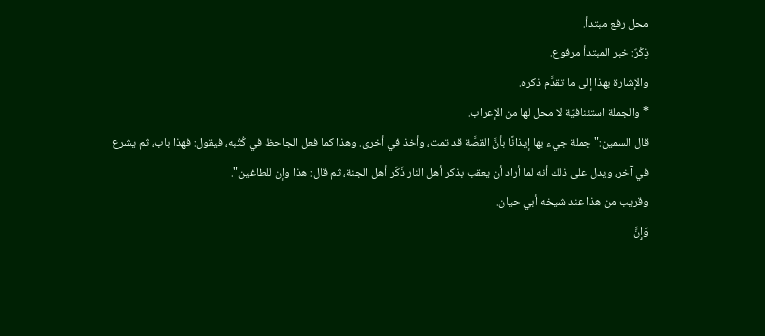محل رفع مبتدأ.
ذِكْرٌ: خبر المبتدأ مرفوع.
والإشارة بهذا إلى ما تقدَّم ذكره.
* والجملة استئنافيّة لا محل لها من الإعراب.
قال السمين:"جملة جيء بها إيذانًا بأنَّ القصَّة قد تمت، وأخذ في أخرى. وهذا كما فعل الجاحظ في كُتُبه، فيقول: فهذا باب، ثم يشرع في آخر، ويدل على ذلك أنه لما أراد أن يعقب بذكر أهل النار ذَكَر أهل الجنة، ثم قال: هذا وإن للطاغين".
وقريب من هذا عند شيخه أبي حيان.
وَإِنَّ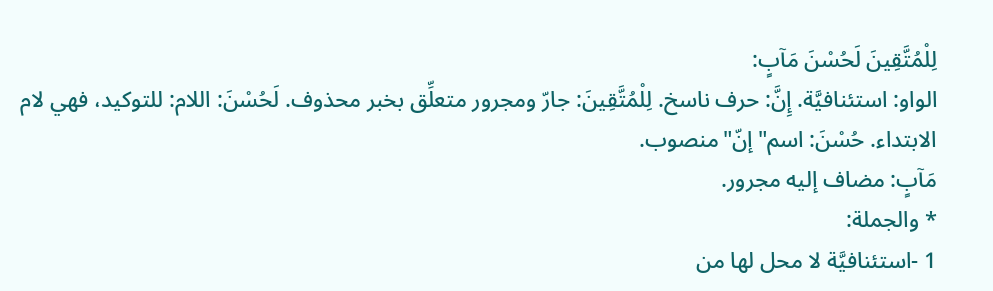لِلْمُتَّقِينَ لَحُسْنَ مَآبٍ:
الواو: استئنافيَّة. إِنَّ: حرف ناسخ. لِلْمُتَّقِينَ: جارّ ومجرور متعلِّق بخبر محذوف. لَحُسْنَ: اللام: للتوكيد، فهي لام الابتداء. حُسْنَ: اسم"إنّ"منصوب.
مَآبٍ: مضاف إليه مجرور.
* والجملة:
1 -استئنافيَّة لا محل لها من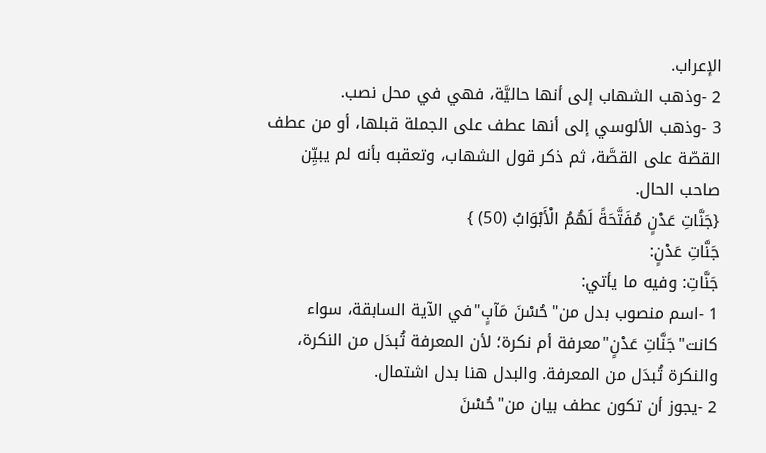الإعراب.
2 -وذهب الشهاب إلى أنها حاليَّة، فهي في محل نصب.
3 -وذهب الألوسي إلى أنها عطف على الجملة قبلها، أو من عطف القصّة على القصَّة، ثم ذكر قول الشهاب، وتعقبه بأنه لم يبيِّن صاحب الحال.
{جَنَّاتِ عَدْنٍ مُفَتَّحَةً لَهُمُ الْأَبْوَابُ (50) }
جَنَّاتِ عَدْنٍ:
جَنَّاتِ: وفيه ما يأتي:
1 -اسم منصوب بدل من"حُسْنَ مَآبٍ"في الآية السابقة، سواء كانت"جَنَّاتِ عَدْنٍ"معرفة أم نكرة؛ لأن المعرفة تُبدَل من النكرة، والنكرة تُبدَل من المعرفة. والبدل هنا بدل اشتمال.
2 -يجوز أن تكون عطف بيان من"حُسْنَ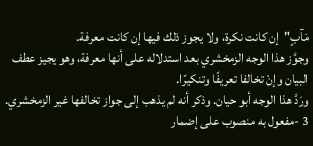مَآبٍ"إن كانت نكرة، ولا يجوز ذلك فيها إن كانت معرفة.
وجوَّز هذا الوجه الزمخشري بعد استدلاله على أنها معرفة، وهو يجيز عطف البيان وإنْ تخالفا تعريفًا وتنكيرًا.
ورَدَّ هذا الوجه أبو حيان. وذكر أنه لم يذهب إلى جواز تخالفها غير الزمخشري.
3 -مفعول به منصوب على إضمار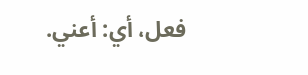فعل، أي: أعني.